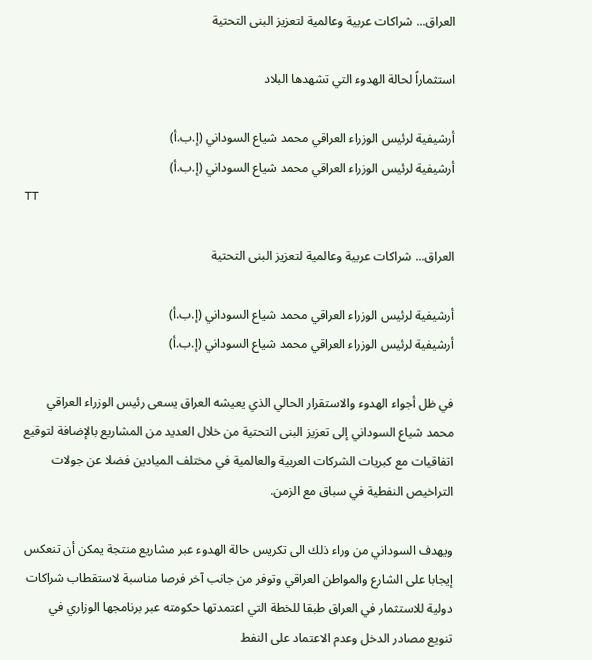العراق... شراكات عربية وعالمية لتعزيز البنى التحتية

استثماراً لحالة الهدوء التي تشهدها البلاد

أرشيفية لرئيس الوزراء العراقي محمد شياع السوداني (إ.ب.أ)
أرشيفية لرئيس الوزراء العراقي محمد شياع السوداني (إ.ب.أ)
TT

العراق... شراكات عربية وعالمية لتعزيز البنى التحتية

أرشيفية لرئيس الوزراء العراقي محمد شياع السوداني (إ.ب.أ)
أرشيفية لرئيس الوزراء العراقي محمد شياع السوداني (إ.ب.أ)

في ظل أجواء الهدوء والاستقرار الحالي الذي يعيشه العراق يسعى رئيس الوزراء العراقي محمد شياع السوداني إلى تعزيز البنى التحتية من خلال العديد من المشاريع بالإضافة لتوقيع اتفاقيات مع كبريات الشركات العربية والعالمية في مختلف الميادين فضلا عن جولات التراخيص النفطية في سباق مع الزمن.

ويهدف السوداني من وراء ذلك الى تكريس حالة الهدوء عبر مشاريع منتجة يمكن أن تنعكس إيجابا على الشارع والمواطن العراقي وتوفر من جانب آخر فرصا مناسبة لاستقطاب شراكات دولية للاستثمار في العراق طبقا للخطة التي اعتمدتها حكومته عبر برنامجها الوزاري في تنويع مصادر الدخل وعدم الاعتماد على النفط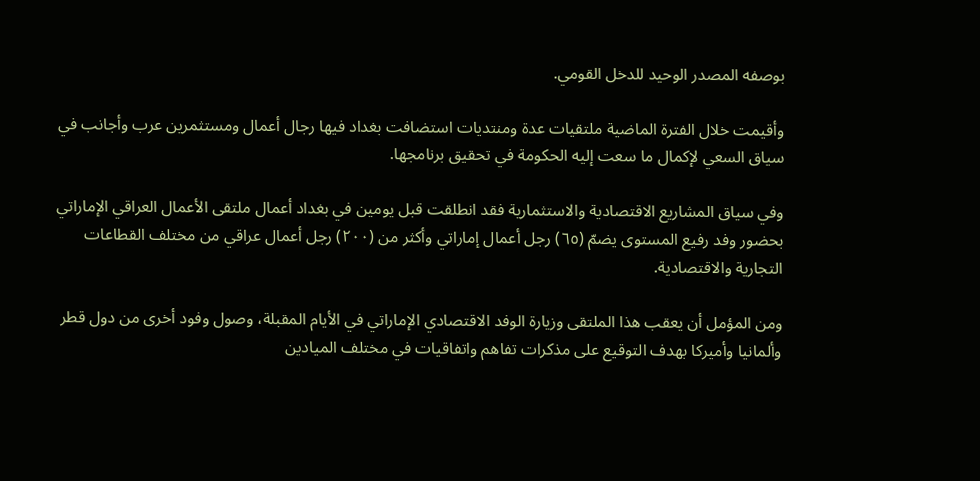بوصفه المصدر الوحيد للدخل القومي.

وأقيمت خلال الفترة الماضية ملتقيات عدة ومنتديات استضافت بغداد فيها رجال أعمال ومستثمرين عرب وأجانب في سياق السعي لإكمال ما سعت إليه الحكومة في تحقيق برنامجها.

وفي سياق المشاريع الاقتصادية والاستثمارية فقد انطلقت قبل يومين في بغداد أعمال ملتقى الأعمال العراقي الإماراتي بحضور وفد رفيع المستوى يضمّ (٦٥) رجل أعمال إماراتي وأكثر من (٢٠٠) رجل أعمال عراقي من مختلف القطاعات التجارية والاقتصادية.

ومن المؤمل أن يعقب هذا الملتقى وزيارة الوفد الاقتصادي الإماراتي في الأيام المقبلة، وصول وفود أخرى من دول قطر وألمانيا وأميركا بهدف التوقيع على مذكرات تفاهم واتفاقيات في مختلف الميادين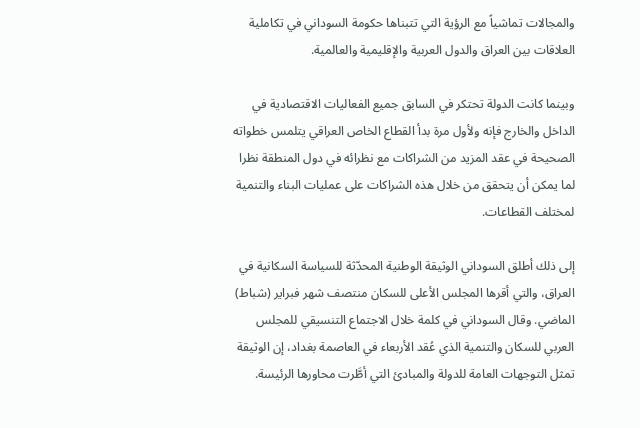والمجالات تماشياً مع الرؤية التي تتبناها حكومة السوداني في تكاملية العلاقات بين العراق والدول العربية والإقليمية والعالمية.

وبينما كانت الدولة تحتكر في السابق جميع الفعاليات الاقتصادية في الداخل والخارج فإنه ولأول مرة بدأ القطاع الخاص العراقي يتلمس خطواته الصحيحة في عقد المزيد من الشراكات مع نظرائه في دول المنطقة نظرا لما يمكن أن يتحقق من خلال هذه الشراكات على عمليات البناء والتنمية لمختلف القطاعات.

إلى ذلك أطلق السوداني الوثيقة الوطنية المحدّثة للسياسة السكانية في العراق، والتي أقرها المجلس الأعلى للسكان منتصف شهر فبراير (شباط) الماضي. وقال السوداني في كلمة خلال الاجتماع التنسيقي للمجلس العربي للسكان والتنمية الذي عُقد الأربعاء في العاصمة بغداد، إن الوثيقة تمثل التوجهات العامة للدولة والمبادئ التي أطَّرت محاورها الرئيسة.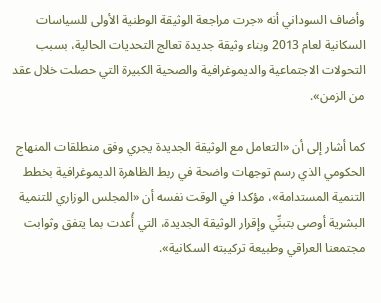وأضاف السوداني أنه «جرت مراجعة الوثيقة الوطنية الأولى للسياسات السكانية لعام 2013 وبناء وثيقة جديدة تعالج التحديات الحالية، بسبب التحولات الاجتماعية والديموغرافية والصحية الكبيرة التي حصلت خلال عقد من الزمن».

كما أشار إلى أن «التعامل مع الوثيقة الجديدة يجري وفق منطلقات المنهاج الحكومي الذي رسم توجهات واضحة في ربط الظاهرة الديموغرافية بخطط التنمية المستدامة»، مؤكدا في الوقت نفسه أن «المجلس الوزاري للتنمية البشرية أوصى بتبنِّي وإقرار الوثيقة الجديدة، التي أُعدت بما يتفق وثوابت مجتمعنا العراقي وطبيعة تركيبته السكانية».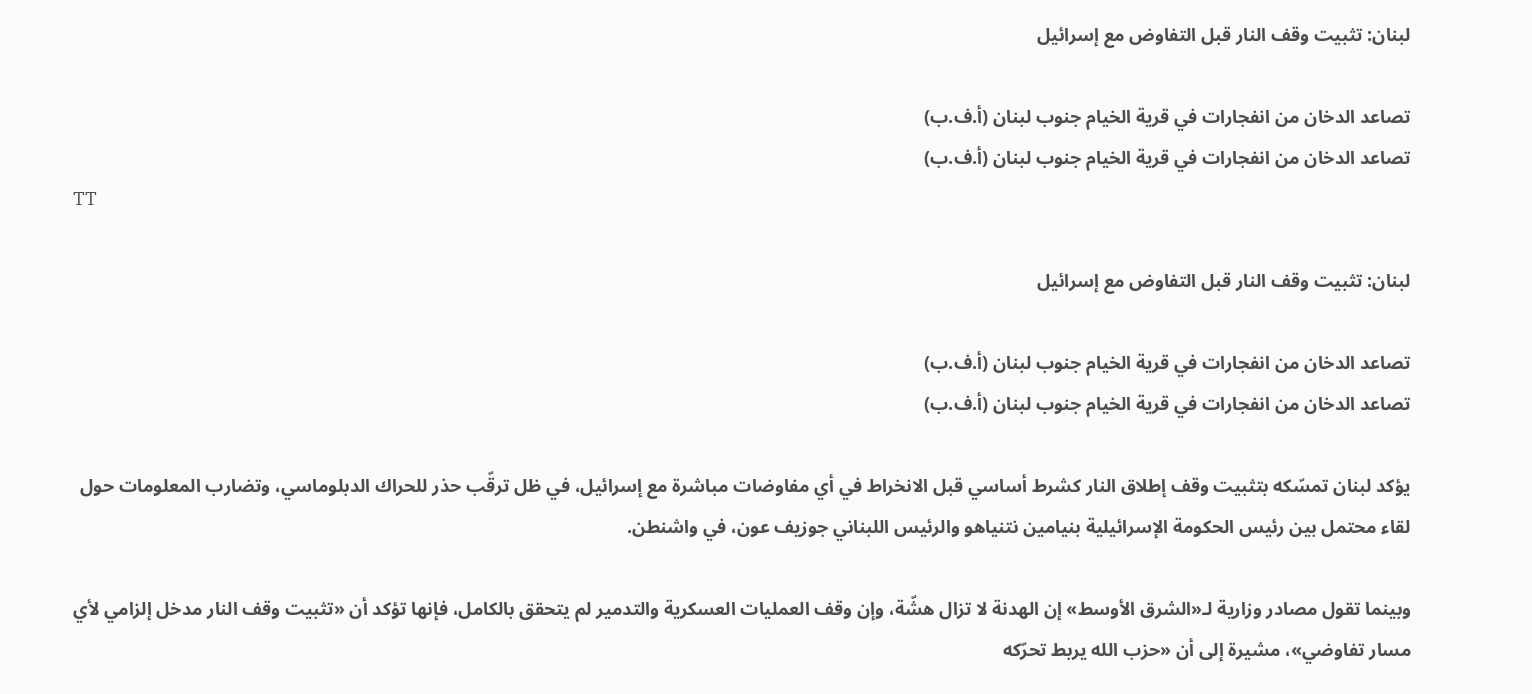لبنان: تثبيت وقف النار قبل التفاوض مع إسرائيل

تصاعد الدخان من انفجارات في قرية الخيام جنوب لبنان (أ.ف.ب)
تصاعد الدخان من انفجارات في قرية الخيام جنوب لبنان (أ.ف.ب)
TT

لبنان: تثبيت وقف النار قبل التفاوض مع إسرائيل

تصاعد الدخان من انفجارات في قرية الخيام جنوب لبنان (أ.ف.ب)
تصاعد الدخان من انفجارات في قرية الخيام جنوب لبنان (أ.ف.ب)

يؤكد لبنان تمسّكه بتثبيت وقف إطلاق النار كشرط أساسي قبل الانخراط في أي مفاوضات مباشرة مع إسرائيل، في ظل ترقّب حذر للحراك الدبلوماسي، وتضارب المعلومات حول لقاء محتمل بين رئيس الحكومة الإسرائيلية بنيامين نتنياهو والرئيس اللبناني جوزيف عون، في واشنطن.

وبينما تقول مصادر وزارية لـ«الشرق الأوسط» إن الهدنة لا تزال هشّة، وإن وقف العمليات العسكرية والتدمير لم يتحقق بالكامل، فإنها تؤكد أن «تثبيت وقف النار مدخل إلزامي لأي مسار تفاوضي»، مشيرة إلى أن «حزب الله يربط تحرّكه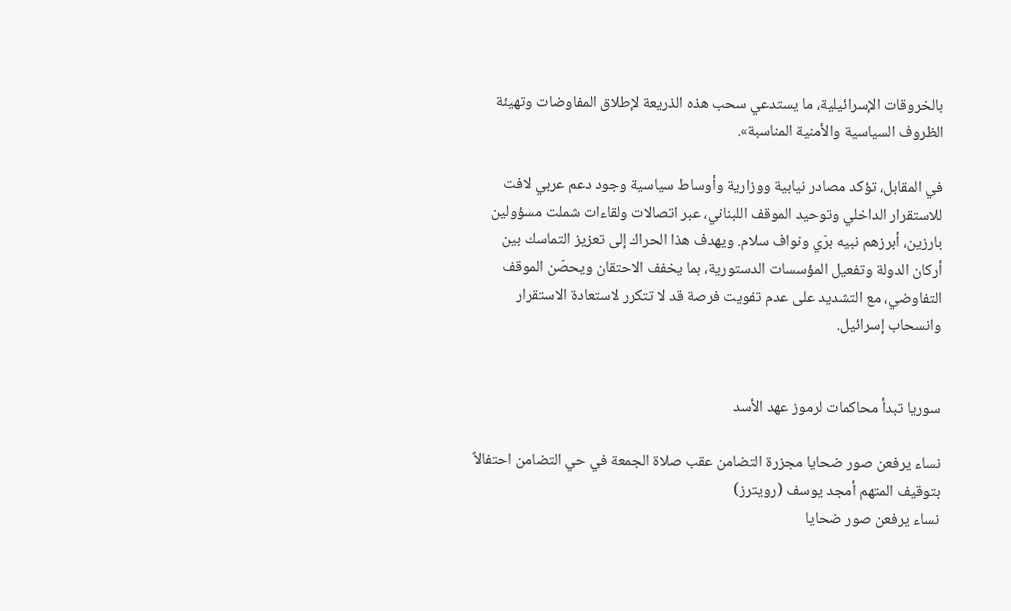بالخروقات الإسرائيلية، ما يستدعي سحب هذه الذريعة لإطلاق المفاوضات وتهيئة الظروف السياسية والأمنية المناسبة».

في المقابل، تؤكد مصادر نيابية ووزارية وأوساط سياسية وجود دعم عربي لافت للاستقرار الداخلي وتوحيد الموقف اللبناني، عبر اتصالات ولقاءات شملت مسؤولين بارزين، أبرزهم نبيه برّي ونواف سلام. ويهدف هذا الحراك إلى تعزيز التماسك بين أركان الدولة وتفعيل المؤسسات الدستورية، بما يخفف الاحتقان ويحصّن الموقف التفاوضي، مع التشديد على عدم تفويت فرصة قد لا تتكرر لاستعادة الاستقرار وانسحاب إسرائيل.


سوريا تبدأ محاكمات لرموز عهد الأسد

نساء يرفعن صور ضحايا مجزرة التضامن عقب صلاة الجمعة في حي التضامن احتفالاً بتوقيف المتهم أمجد يوسف (رويترز)
نساء يرفعن صور ضحايا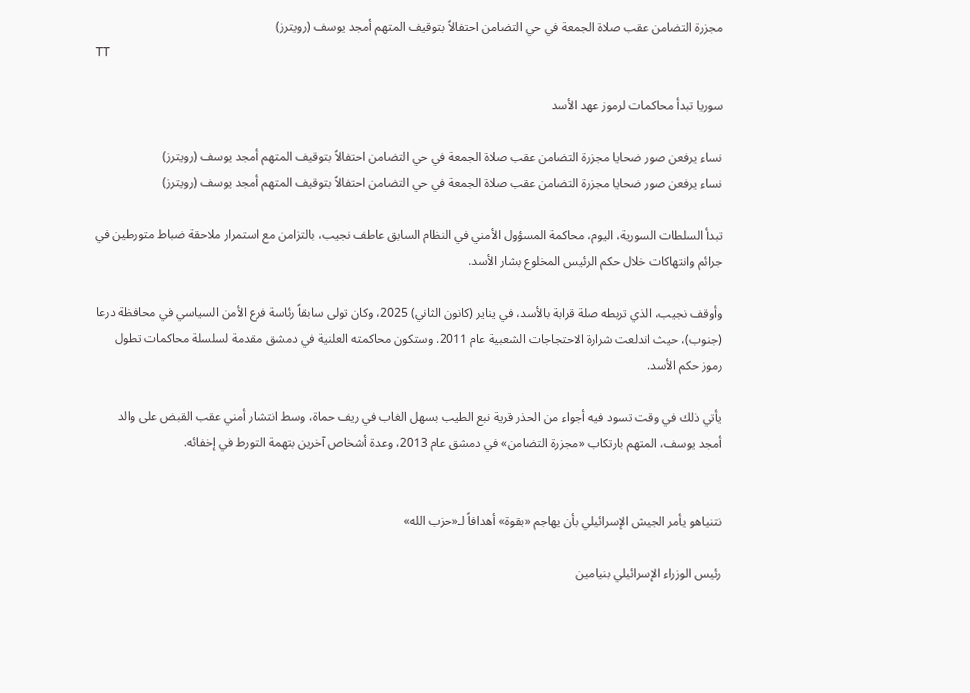مجزرة التضامن عقب صلاة الجمعة في حي التضامن احتفالاً بتوقيف المتهم أمجد يوسف (رويترز)
TT

سوريا تبدأ محاكمات لرموز عهد الأسد

نساء يرفعن صور ضحايا مجزرة التضامن عقب صلاة الجمعة في حي التضامن احتفالاً بتوقيف المتهم أمجد يوسف (رويترز)
نساء يرفعن صور ضحايا مجزرة التضامن عقب صلاة الجمعة في حي التضامن احتفالاً بتوقيف المتهم أمجد يوسف (رويترز)

تبدأ السلطات السورية، اليوم، محاكمة المسؤول الأمني في النظام السابق عاطف نجيب، بالتزامن مع استمرار ملاحقة ضباط متورطين في جرائم وانتهاكات خلال حكم الرئيس المخلوع بشار الأسد.

وأوقف نجيب، الذي تربطه صلة قرابة بالأسد، في يناير (كانون الثاني) 2025، وكان تولى سابقاً رئاسة فرع الأمن السياسي في محافظة درعا (جنوب)، حيث اندلعت شرارة الاحتجاجات الشعبية عام 2011. وستكون محاكمته العلنية في دمشق مقدمة لسلسلة محاكمات تطول رموز حكم الأسد.

يأتي ذلك في وقت تسود فيه أجواء من الحذر قرية نبع الطيب بسهل الغاب في ريف حماة، وسط انتشار أمني عقب القبض على والد أمجد يوسف، المتهم بارتكاب «مجزرة التضامن» في دمشق عام 2013، وعدة أشخاص آخرين بتهمة التورط في إخفائه.


نتنياهو يأمر الجيش الإسرائيلي بأن يهاجم «بقوة» أهدافاً لـ«حزب الله»

رئيس الوزراء الإسرائيلي بنيامين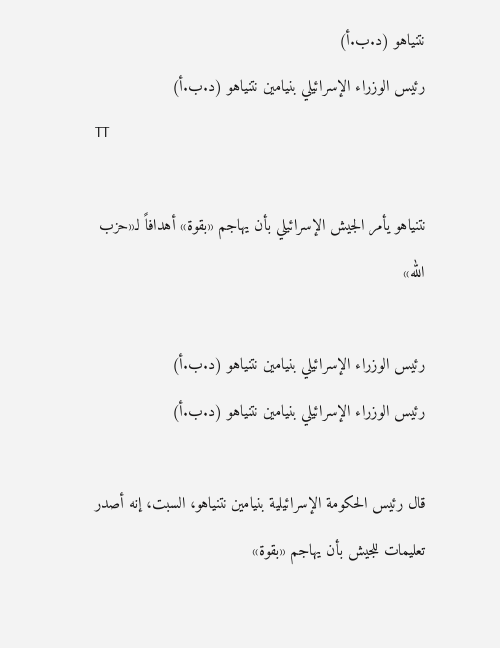نتنياهو (د.ب.أ)
رئيس الوزراء الإسرائيلي بنيامين نتنياهو (د.ب.أ)
TT

نتنياهو يأمر الجيش الإسرائيلي بأن يهاجم «بقوة» أهدافاً لـ«حزب الله»

رئيس الوزراء الإسرائيلي بنيامين نتنياهو (د.ب.أ)
رئيس الوزراء الإسرائيلي بنيامين نتنياهو (د.ب.أ)

قال رئيس الحكومة الإسرائيلية بنيامين نتنياهو، السبت، إنه أصدر تعليمات للجيش بأن يهاجم «بقوة»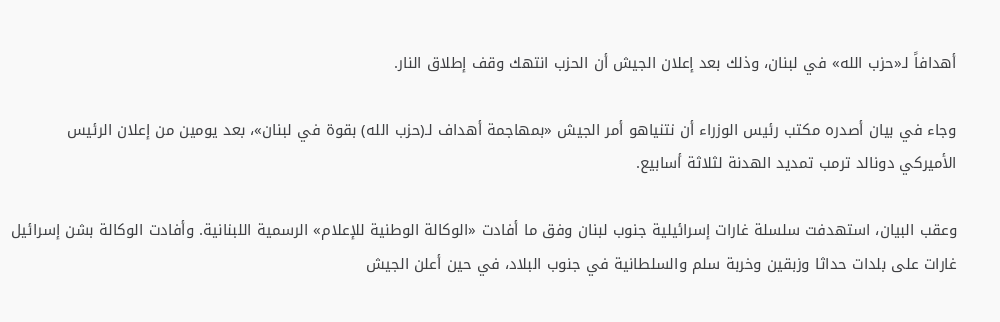أهدافاً لـ«حزب الله» في لبنان، وذلك بعد إعلان الجيش أن الحزب انتهك وقف إطلاق النار.

وجاء في بيان أصدره مكتب رئيس الوزراء أن نتنياهو أمر الجيش «بمهاجمة أهداف لـ(حزب الله) بقوة في لبنان»، بعد يومين من إعلان الرئيس الأميركي دونالد ترمب تمديد الهدنة لثلاثة أسابيع.

وعقب البيان، استهدفت سلسلة غارات إسرائيلية جنوب لبنان وفق ما أفادت «الوكالة الوطنية للإعلام» الرسمية اللبنانية. وأفادت الوكالة بشن إسرائيل غارات على بلدات حداثا وزبقين وخربة سلم والسلطانية في جنوب البلاد، في حين أعلن الجيش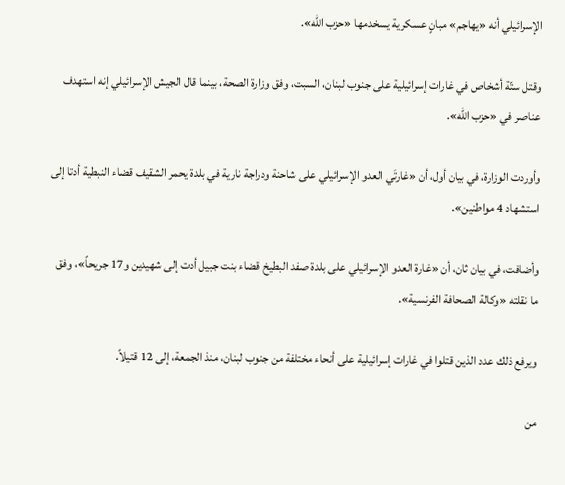الإسرائيلي أنه «يهاجم» مبانٍ عسكرية يسخدمها «حزب الله».

وقتل ستّة أشخاص في غارات إسرائيلية على جنوب لبنان، السبت، وفق وزارة الصحة، بينما قال الجيش الإسرائيلي إنه استهدف عناصر في «حزب الله».

وأوردت الوزارة، في بيان أول، أن «غارتَي العدو الإسرائيلي على شاحنة ودراجة نارية في بلدة يحمر الشقيف قضاء النبطية أدتا إلى استشهاد 4 مواطنين».

وأضافت، في بيان ثان، أن «غارة العدو الإسرائيلي على بلدة صفد البطيخ قضاء بنت جبيل أدت إلى شهيدين و17 جريحاً»، وفق ما نقلته «وكالة الصحافة الفرنسية».

ويرفع ذلك عدد الذين قتلوا في غارات إسرائيلية على أنحاء مختلفة من جنوب لبنان، منذ الجمعة، إلى 12 قتيلاً.

من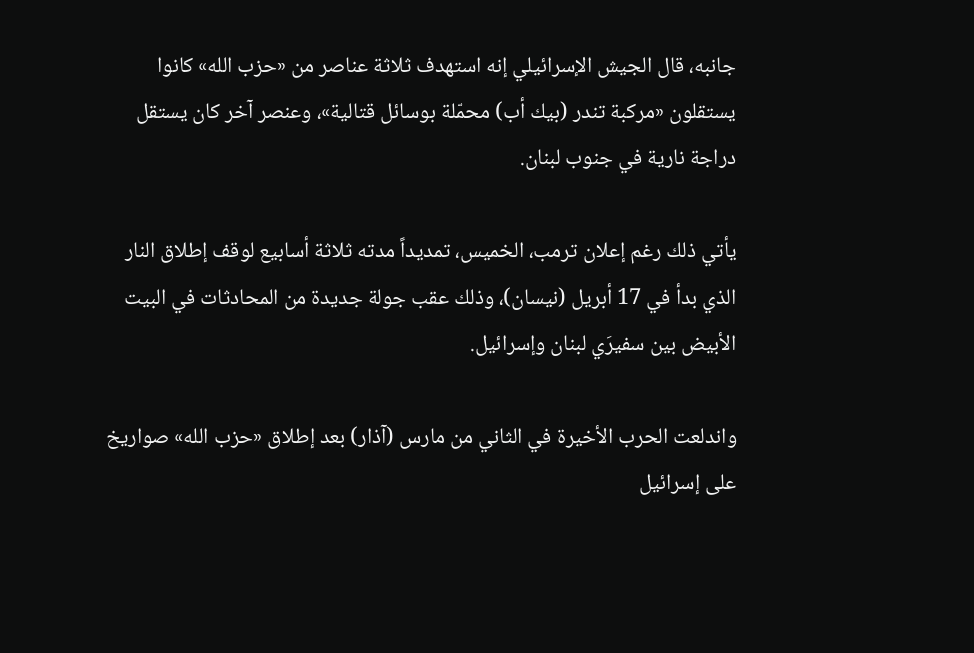جانبه، قال الجيش الإسرائيلي إنه استهدف ثلاثة عناصر من «حزب الله» كانوا يستقلون «مركبة تندر (بيك أب) محمّلة بوسائل قتالية»، وعنصر آخر كان يستقل دراجة نارية في جنوب لبنان.

يأتي ذلك رغم إعلان ترمب، الخميس، تمديداً مدته ثلاثة أسابيع لوقف إطلاق النار الذي بدأ في 17 أبريل (نيسان)، وذلك عقب جولة جديدة من المحادثات في البيت الأبيض بين سفيرَي لبنان وإسرائيل.

واندلعت الحرب الأخيرة في الثاني من مارس (آذار) بعد إطلاق «حزب الله» صواريخ على إسرائيل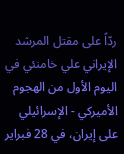ردّاً على مقتل المرشد الإيراني علي خامنئي في اليوم الأول من الهجوم الأميركي - الإسرائيلي على إيران، في 28 فبراير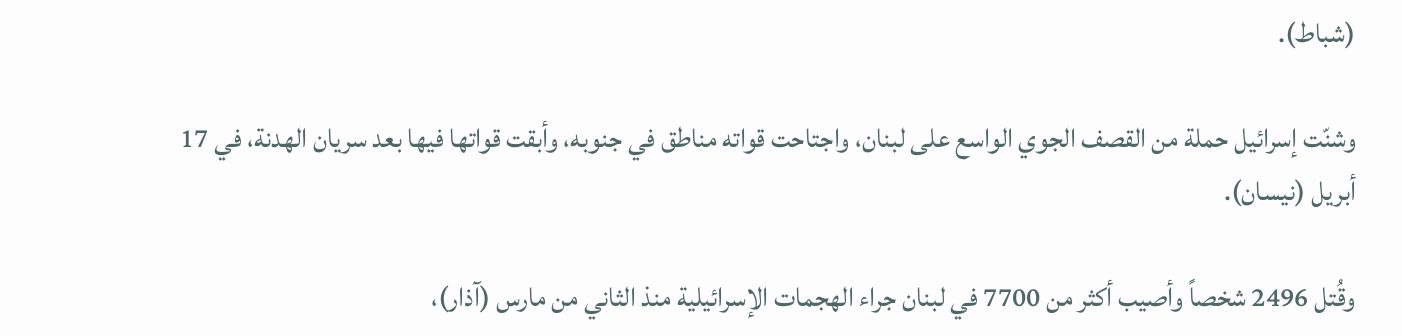(شباط).

وشنّت إسرائيل حملة من القصف الجوي الواسع على لبنان، واجتاحت قواته مناطق في جنوبه، وأبقت قواتها فيها بعد سريان الهدنة، في 17 أبريل (نيسان).

وقُتل 2496 شخصاً وأصيب أكثر من 7700 في لبنان جراء الهجمات الإسرائيلية منذ الثاني من مارس (آذار)،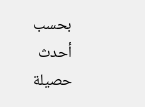بحسب أحدث حصيلة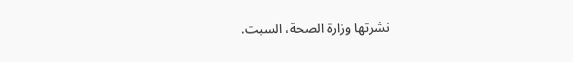نشرتها وزارة الصحة، السبت.